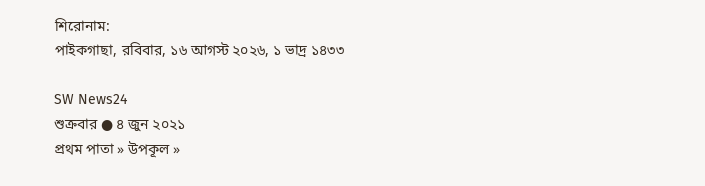শিরোনাম:
পাইকগাছা, রবিবার, ১৬ আগস্ট ২০২৬, ১ ভাদ্র ১৪৩৩

SW News24
শুক্রবার ● ৪ জুন ২০২১
প্রথম পাতা » উপকূল »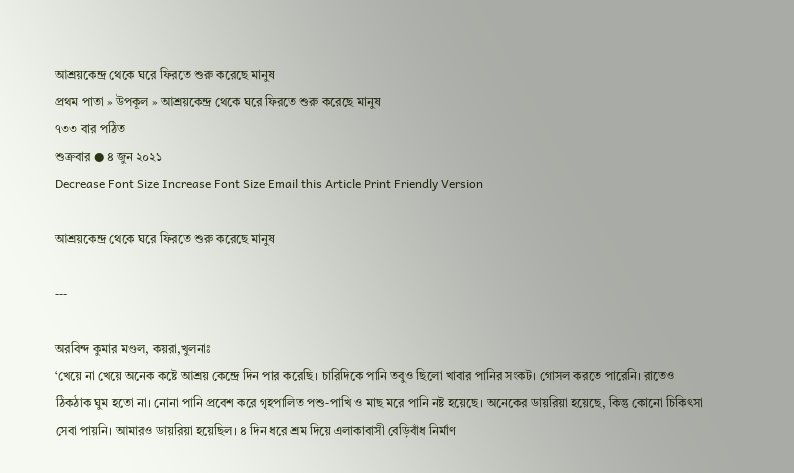আশ্রয়কেন্দ্র থেকে ঘরে ফিরতে শুরু করেছে মানুষ
প্রথম পাতা » উপকূল » আশ্রয়কেন্দ্র থেকে ঘরে ফিরতে শুরু করেছে মানুষ
৭৩৩ বার পঠিত
শুক্রবার ● ৪ জুন ২০২১
Decrease Font Size Increase Font Size Email this Article Print Friendly Version

আশ্রয়কেন্দ্র থেকে ঘরে ফিরতে শুরু করেছে মানুষ

---

অরবিন্দ কুমার মণ্ডল, কয়রা,খুলনাঃ
‘খেয়ে না খেয়ে অনেক কষ্টে আশ্রয় কেন্দ্রে দিন পার করেছি। চারিদিকে পানি তবুও ছিলো খাবার পানির সংকট। গোসল করতে পারেনি। রাতেও ঠিকঠাক ঘুম হতো না। নোনা পানি প্রবেশ করে গৃহপালিত পশু-পাখি ও মাছ মরে পানি নষ্ট হয়েছে। অনেকের ডায়রিয়া হয়েছে, কিন্তু কোনো চিকিৎসা সেবা পায়নি। আমারও ডায়রিয়া হয়েছিল। ৪ দিন ধরে শ্রম দিয়ে এলাকাবাসী বেড়িবাঁধ নির্মাণ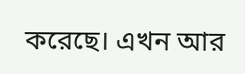করেছে। এখন আর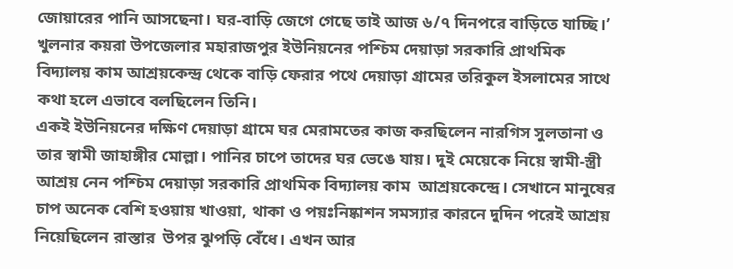জোয়ারের পানি আসছেনা। ঘর-বাড়ি জেগে গেছে তাই আজ ৬/৭ দিনপরে বাড়িতে যাচ্ছি।’ খুলনার কয়রা উপজেলার মহারাজপুর ইউনিয়নের পশ্চিম দেয়াড়া সরকারি প্রাথমিক বিদ্যালয় কাম আশ্রয়কেন্দ্র থেকে বাড়ি ফেরার পথে দেয়াড়া গ্রামের তরিকুল ইসলামের সাথে কথা হলে এভাবে বলছিলেন তিনি।
একই ইউনিয়নের দক্ষিণ দেয়াড়া গ্রামে ঘর মেরামতের কাজ করছিলেন নারগিস সুলতানা ও তার স্বামী জাহাঙ্গীর মোল্লা। পানির চাপে তাদের ঘর ভেঙে যায়। দুই মেয়েকে নিয়ে স্বামী-স্ত্রী আশ্রয় নেন পশ্চিম দেয়াড়া সরকারি প্রাথমিক বিদ্যালয় কাম  আশ্রয়কেন্দ্রে। সেখানে মানুষের চাপ অনেক বেশি হওয়ায় খাওয়া, থাকা ও পয়ঃনিষ্কাশন সমস্যার কারনে দুদিন পরেই আশ্রয় নিয়েছিলেন রাস্তার  উপর ঝুপড়ি বেঁধে। এখন আর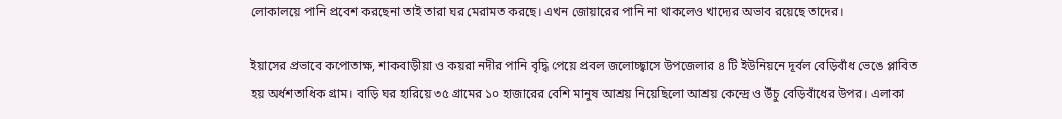লোকালয়ে পানি প্রবেশ করছেনা তাই তারা ঘর মেরামত করছে। এখন জোয়ারের পানি না থাকলেও খাদ্যের অভাব রয়েছে তাদের।

ইয়াসের প্রভাবে কপোতাক্ষ, শাকবাড়ীয়া ও কয়রা নদীর পানি বৃদ্ধি পেয়ে প্রবল জলোচ্ছ্বাসে উপজেলার ৪ টি ইউনিয়নে দূর্বল বেড়িবাঁধ ভেঙে প্লাবিত হয় অর্ধশতাধিক গ্রাম। বাড়ি ঘর হারিয়ে ৩৫ গ্রামের ১০ হাজারের বেশি মানুষ আশ্রয় নিয়েছিলো আশ্রয় কেন্দ্রে ও উঁচু বেড়িবাঁধের উপর। এলাকা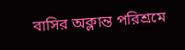বাসির অক্লান্ত পরিশ্রমে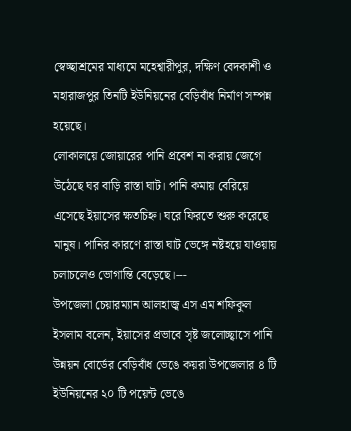স্বেচ্ছাশ্রমের মাধ্যমে মহেশ্বারীপুর, দক্ষিণ বেদকাশী ও মহারাজপুর তিনটি ইউনিয়নের বেড়িবাঁধ নির্মাণ সম্পন্ন হয়েছে।
লোকালয়ে জোয়ারের পানি প্রবেশ না করায় জেগে উঠেছে ঘর বাড়ি রাস্তা ঘাট। পানি কমায় বেরিয়ে এসেছে ইয়াসের ক্ষতচিহ্ন। ঘরে ফিরতে শুরু করেছে মানুষ। পানির কারণে রাস্তা ঘাট ভেঙ্গে নষ্টহয়ে যাওয়ায় চলাচলেও ভোগান্তি বেড়েছে।---
উপজেলা চেয়ারম্যান আলহাজ্ব এস এম শফিকুল ইসলাম বলেন, ইয়াসের প্রভাবে সৃষ্ট জলোচ্ছ্বাসে পানি উন্নয়ন বোর্ডের বেড়িবাঁধ ভেঙে কয়রা উপজেলার ৪ টি ইউনিয়নের ২০ টি পয়েন্ট ভেঙে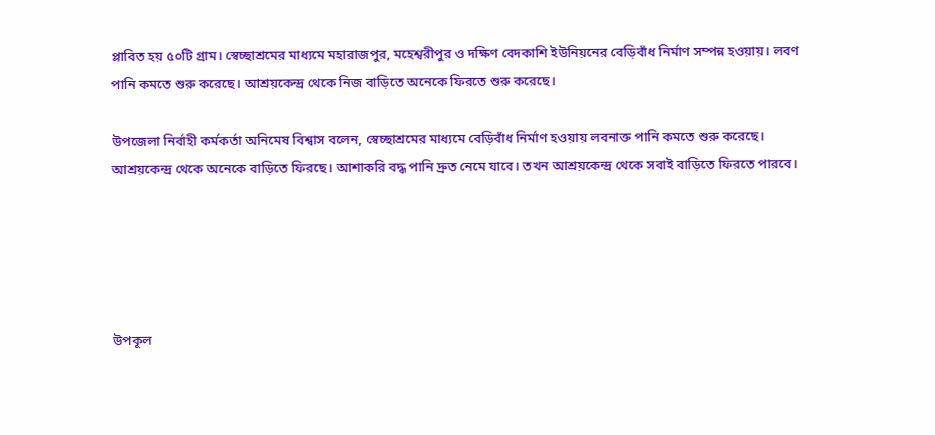প্লাবিত হয় ৫০টি গ্রাম। স্বেচ্ছাশ্রমের মাধ্যমে মহারাজপুর, মহেশ্বরীপুর ও দক্ষিণ বেদকাশি ইউনিয়নের বেড়িবাঁধ নির্মাণ সম্পন্ন হওয়ায়। লবণ পানি কমতে শুরু করেছে। আশ্রয়কেন্দ্র থেকে নিজ বাড়িতে অনেকে ফিরতে শুরু করেছে।

উপজেলা নির্বাহী কর্মকর্তা অনিমেষ বিশ্বাস বলেন, স্বেচ্ছাশ্রমের মাধ্যমে বেড়িবাঁধ নির্মাণ হওয়ায় লবনাক্ত পানি কমতে শুরু করেছে। আশ্রয়কেন্দ্র থেকে অনেকে বাড়িতে ফিরছে। আশাকরি বদ্ধ পানি দ্রুত নেমে যাবে। তখন আশ্রয়কেন্দ্র থেকে সবাই বাড়িতে ফিরতে পারবে।





উপকূল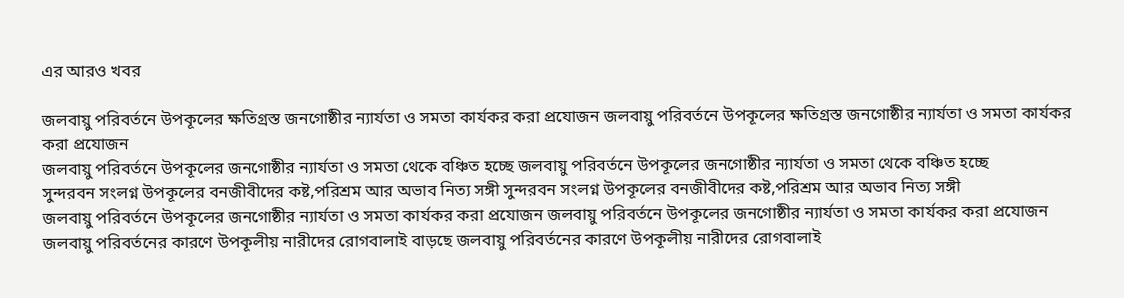এর আরও খবর

জলবায়ু পরিবর্তনে উপকূলের ক্ষতিগ্রস্ত জনগোষ্ঠীর ন্যার্যতা ও সমতা কার্যকর করা প্রযোজন জলবায়ু পরিবর্তনে উপকূলের ক্ষতিগ্রস্ত জনগোষ্ঠীর ন্যার্যতা ও সমতা কার্যকর করা প্রযোজন
জলবায়ু পরিবর্তনে উপকূলের জনগোষ্ঠীর ন্যার্যতা ও সমতা থেকে বঞ্চিত হচ্ছে জলবায়ু পরিবর্তনে উপকূলের জনগোষ্ঠীর ন্যার্যতা ও সমতা থেকে বঞ্চিত হচ্ছে
সুন্দরবন সংলগ্ন উপকূলের বনজীবীদের কষ্ট,পরিশ্রম আর অভাব নিত্য সঙ্গী সুন্দরবন সংলগ্ন উপকূলের বনজীবীদের কষ্ট,পরিশ্রম আর অভাব নিত্য সঙ্গী
জলবায়ু পরিবর্তনে উপকূলের জনগোষ্ঠীর ন্যার্যতা ও সমতা কার্যকর করা প্রযোজন জলবায়ু পরিবর্তনে উপকূলের জনগোষ্ঠীর ন্যার্যতা ও সমতা কার্যকর করা প্রযোজন
জলবায়ু পরিবর্তনের কারণে উপকূলীয় নারীদের রোগবালাই বাড়ছে জলবায়ু পরিবর্তনের কারণে উপকূলীয় নারীদের রোগবালাই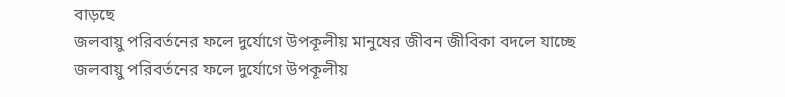বাড়ছে
জলবায়ু পরিবর্তনের ফলে দুর্যোগে উপকূলীয় মানুষের জীবন জীবিকা বদলে যাচ্ছে জলবায়ু পরিবর্তনের ফলে দুর্যোগে উপকূলীয়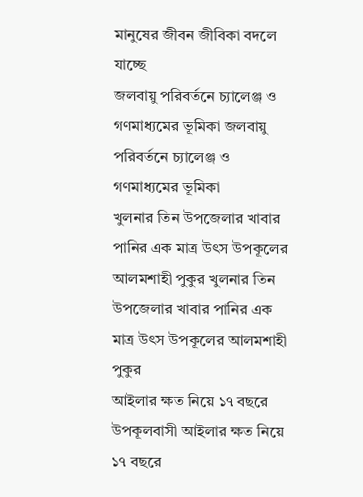মানুষের জীবন জীবিকা বদলে যাচ্ছে
জলবায়ু পরিবর্তনে চ্যালেঞ্জ ও গণমাধ্যমের ভূমিকা জলবায়ু পরিবর্তনে চ্যালেঞ্জ ও গণমাধ্যমের ভূমিকা
খুলনার তিন উপজেলার খাবার পানির এক মাত্র উৎস উপকূলের আলমশাহী পুকুর খুলনার তিন উপজেলার খাবার পানির এক মাত্র উৎস উপকূলের আলমশাহী পুকুর
আইলার ক্ষত নিয়ে ১৭ বছরে উপকূলবাসী আইলার ক্ষত নিয়ে ১৭ বছরে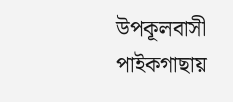উপকূলবাসী
পাইকগাছায়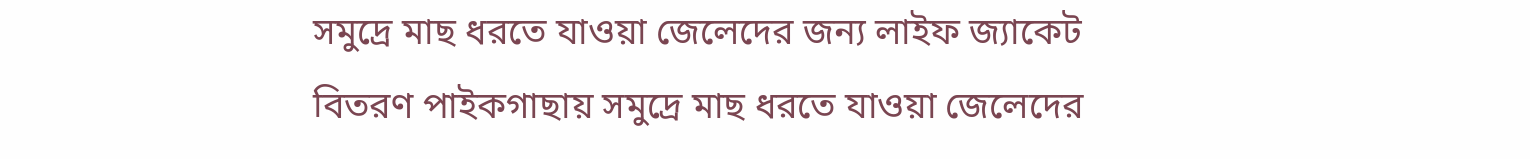সমুদ্রে মাছ ধরতে যাওয়া জেলেদের জন্য লাইফ জ্যাকেট বিতরণ পাইকগাছায় সমুদ্রে মাছ ধরতে যাওয়া জেলেদের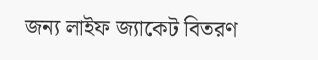জন্য লাইফ জ্যাকেট বিতরণ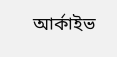আর্কাইভ